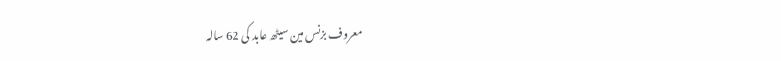معروف بزنس مین سیٹھ عابد کی 62 سالہ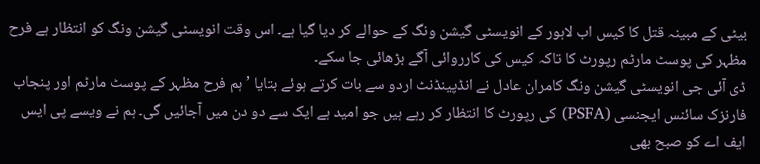بیٹی کے مبینہ قتل کا کیس اب لاہور کے انویسٹی گیشن ونگ کے حوالے کر دیا گیا ہے۔ اس وقت انویسٹی گیشن ونگ کو انتظار ہے فرح مظہر کی پوسٹ مارٹم رپورٹ کا تاکہ کیس کی کارروائی آگے بڑھائی جا سکے۔
ڈی آئی جی انویسٹی گیشن ونگ کامران عادل نے انڈپینڈنٹ اردو سے بات کرتے ہوئے بتایا ’ہم فرح مظہر کے پوسٹ مارٹم اور پنجاب فارنزک سائنس ایجنسی (PSFA) کی رپورٹ کا انتظار کر رہے ہیں جو امید ہے ایک سے دو دن میں آجائیں گی۔ ہم نے ویسے پی ایس ایف اے کو صبح بھی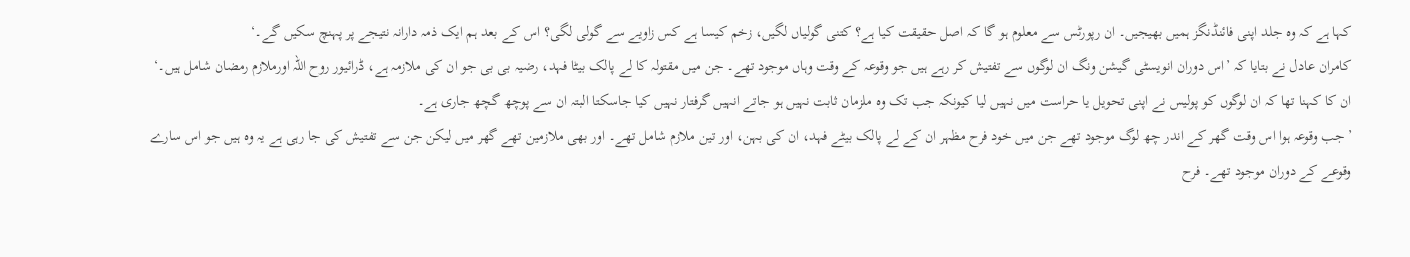کہا ہے کہ وہ جلد اپنی فائنڈنگز ہمیں بھیجیں۔ ان رپورٹس سے معلوم ہو گا کہ اصل حقیقت کیا ہے؟ کتنی گولیاں لگیں، زخم کیسا ہے کس زاویے سے گولی لگی؟ اس کے بعد ہم ایک ذمہ دارانہ نتیجے پر پہنچ سکیں گے۔‘
کامران عادل نے بتایا کہ ’اس دوران انویسٹی گیشن ونگ ان لوگوں سے تفتیش کر رہے ہیں جو وقوعہ کے وقت وہاں موجود تھے۔ جن میں مقتولہ کا لے پالک بیٹا فہد، رضیہ بی بی جو ان کی ملازمہ ہے، ڈرائیور روح اللہ اورملازم رمضان شامل ہیں۔‘
ان کا کہنا تھا کہ ان لوگوں کو پولیس نے اپنی تحویل یا حراست میں نہیں لیا کیونکہ جب تک وہ ملزمان ثابت نہیں ہو جاتے انہیں گرفتار نہیں کیا جاسکتا البتہ ان سے پوچھ گچھ جاری ہے۔
’جب وقوعہ ہوا اس وقت گھر کے اندر چھ لوگ موجود تھے جن میں خود فرح مظہر ان کے لے پالک بیٹے فہد، ان کی بہن، اور تین ملازم شامل تھے۔ اور بھی ملازمین تھے گھر میں لیکن جن سے تفتیش کی جا رہی ہے یہ وہ ہیں جو اس سارے وقوعے کے دوران موجود تھے۔ فرح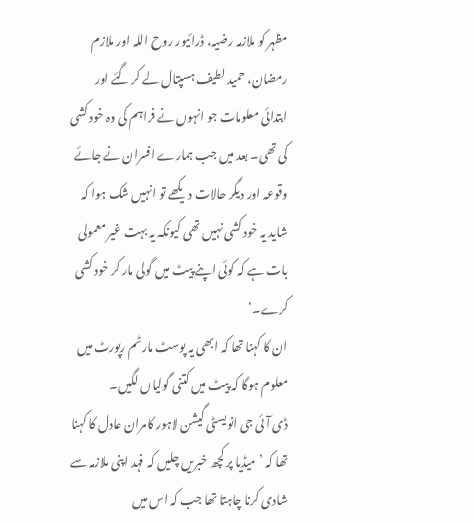مظہر کو ملازمہ رضیہ، ڈرائیور روح اللہ اور ملازم رمضان، حمید لطیف ہسپتال لے کر گئے اور ابتدائی معلومات جو انہوں نے فراہم کی وہ خود کشی کی تھی۔ بعد میں جب ہمارے افسران نے جائے وقوعہ اور دیگر حالات دیکھے تو انہیں شک ہوا کہ شاید یہ خود کشی نہیں تھی کیونکہ یہ بہت غیر معمولی بات ہے کہ کوئی اپنے پیٹ میں گولی مار کر خود کشی کرے۔‘
ان کا کہنا تھا کہ ابھی یہ پوسٹ مارٹم رپورٹ میں معلوم ہوگا کہ پیٹ میں کتنی گولیاں لگیں۔
ڈی آئی جی انویسٹی گیشن لاہور کامران عادل کا کہنا تھا کہ ’میڈیا پر کچھ خبریں چلیں کہ فہد اپنی ملازمہ سے شادی کرنا چاہتا تھا جب کہ اس میں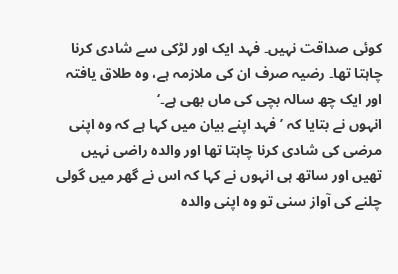کوئی صداقت نہیں۔ فہد ایک اور لڑکی سے شادی کرنا چاہتا تھا۔ رضیہ صرف ان کی ملازمہ ہے، وہ طلاق یافتہ اور ایک چھ سالہ بچی کی ماں بھی ہے۔‘
انہوں نے بتایا کہ ’فہد اپنے بیان میں کہا ہے کہ وہ اپنی مرضی کی شادی کرنا چاہتا تھا اور والدہ راضی نہیں تھیں اور ساتھ ہی انہوں نے کہا کہ اس نے گھر میں گولی چلنے کی آواز سنی تو وہ اپنی والدہ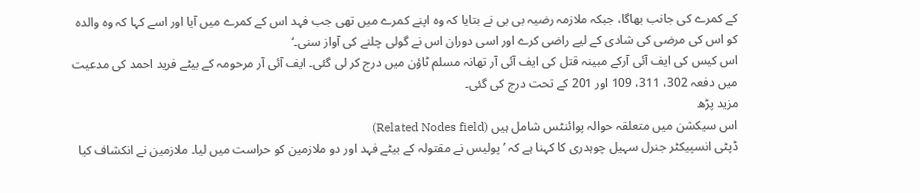کے کمرے کی جانب بھاگا، جبکہ ملازمہ رضیہ بی بی نے بتایا کہ وہ اپنے کمرے میں تھی جب فہد اس کے کمرے میں آیا اور اسے کہا کہ وہ والدہ کو اس کی مرضی کی شادی کے لیے راضی کرے اور اسی دوران اس نے گولی چلنے کی آواز سنی۔‘
اس کیس کی ایف آئی آرکے مبینہ قتل کی ایف آئی آر تھانہ مسلم ٹاؤن میں درج کر لی گئی۔ ایف آئی آر مرحومہ کے بیٹے فرید احمد کی مدعیت میں دفعہ 302، 311، 109 اور 201 کے تحت درج کی گئی۔
مزید پڑھ
اس سیکشن میں متعلقہ حوالہ پوائنٹس شامل ہیں (Related Nodes field)
ڈپٹی انسپیکٹر جنرل سہیل چوہدری کا کہنا ہے کہ ’پولیس نے مقتولہ کے بیٹے فہد اور دو ملازمین کو حراست میں لیا۔ ملازمین نے انکشاف کیا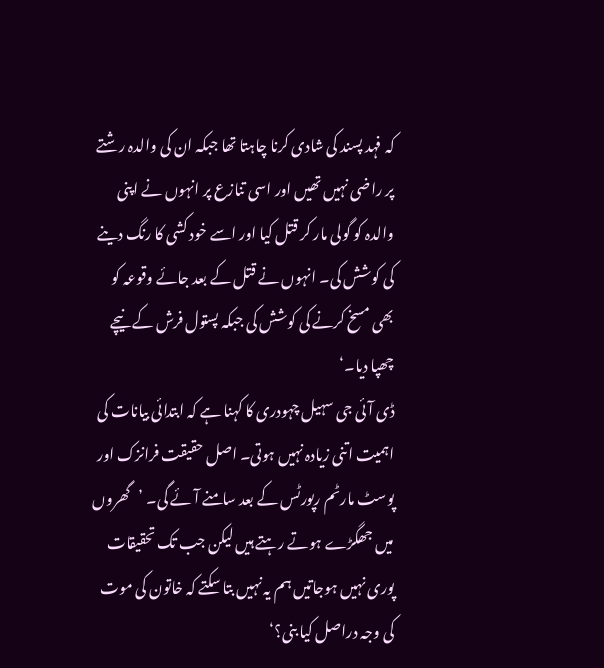کہ فہد پسند کی شادی کرنا چاہتا تھا جبکہ ان کی والدہ رشتے پر راضی نہیں تھیں اور اسی تنازع پر انہوں نے اپنی والدہ کو گولی مار کر قتل کیا اور اسے خود کشی کا رنگ دینے کی کوشش کی۔ انہوں نے قتل کے بعد جائے وقوعہ کو بھی مسخ کرنے کی کوشش کی جبکہ پستول فرش کے نیچے چھپا دیا۔‘
ڈی آئی جی سہیل چہودری کا کہنا ہے کہ ابتدائی بیانات کی اہمیت اتنی زیادہ نہیں ہوتی۔ اصل حقیقت فرانزک اور پوسٹ مارٹم رپورٹس کے بعد سامنے آئے گی۔ ’گھروں میں جھگڑے ہوتے رہتے ہیں لیکن جب تک تحقیقات پوری نہیں ہوجاتیں ہم یہ نہیں بتا سکتے کہ خاتون کی موت کی وجہ دراصل کیا بنی؟‘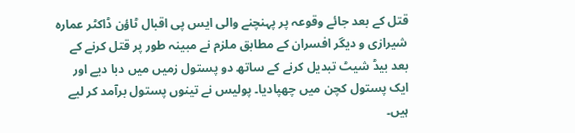قتل کے بعد جائے وقوعہ پر پہنچنے والی ایس پی اقبال ٹاؤن ڈاکٹر عمارہ شیرازی و دیگر افسران کے مطابق ملزم نے مبینہ طور پر قتل کرنے کے بعد بیڈ شیٹ تبدیل کرنے کے ساتھ دو پستول زمیں میں دبا دیے اور ایک پستول کچن میں چھپادیا۔ پولیس نے تینوں پستول برآمد کر لیے ہیں۔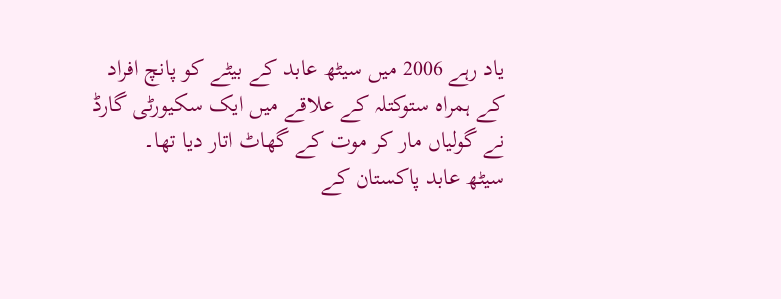یاد رہے 2006 میں سیٹھ عابد کے بیٹے کو پانچ افراد کے ہمراہ ستوکتلہ کے علاقے میں ایک سکیورٹی گارڈ نے گولیاں مار کر موت کے گھاٹ اتار دیا تھا۔
سیٹھ عابد پاکستان کے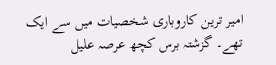امیر ترین کاروباری شخصیات میں سے ایک تھے۔ گزشتہ برس کچھ عرصہ علیل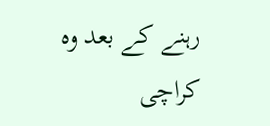رہنے کے بعد وہ کراچی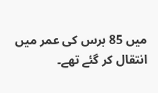میں 85 برس کی عمر میں انتقال کر گئے تھے۔